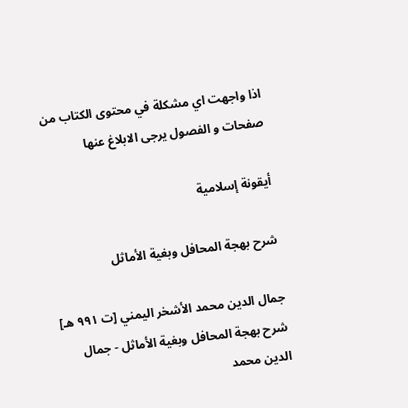اذا واجهت اي مشكلة في محتوى الكتاب من صفحات و الفصول يرجى الابلاغ عنها

أيقونة إسلامية

شرح بهجة المحافل وبغية الأماثل

جمال الدين محمد الأشخر اليمني [ت ٩٩١ هـ]
شرح بهجة المحافل وبغية الأماثل - جمال الدين محمد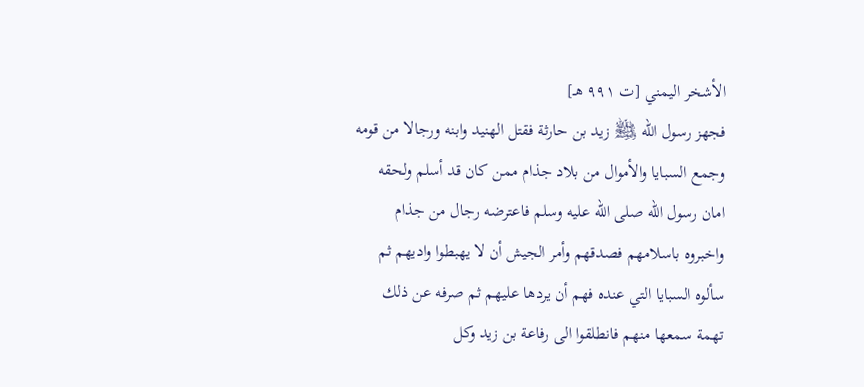الأشخر اليمني [ت ٩٩١ هـ]
فجهز رسول الله ﵌ زيد بن حارثة فقتل الهنيد وابنه ورجالا من قومه وجمع السبايا والأموال من بلاد جذام ممن كان قد أسلم ولحقه امان رسول الله صلى الله عليه وسلم فاعترضه رجال من جذام واخبروه باسلامهم فصدقهم وأمر الجيش أن لا يهبطوا واديهم ثم سألوه السبايا التي عنده فهم أن يردها عليهم ثم صرفه عن ذلك تهمة سمعها منهم فانطلقوا الى رفاعة بن زيد وكل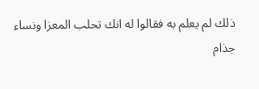ذلك لم يعلم به فقالوا له انك تحلب المعزا ونساء جذام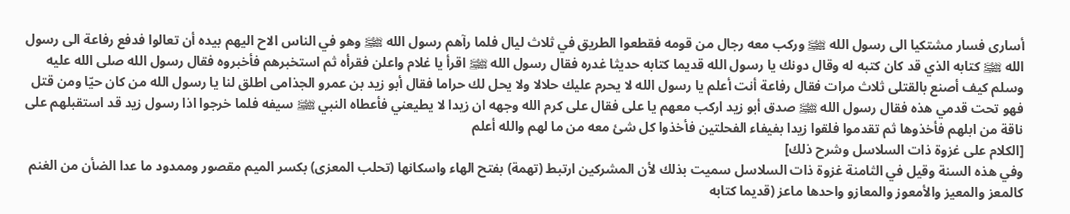أسارى فسار مشتكيا الى رسول الله ﵌ وركب معه رجال من قومه فقطعوا الطريق في ثلاث ليال فلما رآهم رسول الله ﵌ وهو في الناس الاح اليهم بيده أن تعالوا فدفع رفاعة الى رسول الله ﵌ كتابه الذي قد كان كتبه له وقال دونك يا رسول الله قديما كتابه حديثا غدره فقال رسول الله ﵌ اقرأ يا غلام واعلن فقرأه ثم استخبرهم فأخبروه فقال رسول الله صلى الله عليه وسلم كيف أصنع بالقتلى ثلاث مرات فقال رفاعة أنت أعلم يا رسول الله لا يحرم عليك حلالا ولا يحل لك حراما فقال أبو زيد بن عمرو الجذامى اطلق لنا يا رسول الله من كان حيّا ومن قتل فهو تحت قدمي هذه فقال رسول الله ﵌ صدق أبو زيد اركب معهم يا على فقال على كرم الله وجهه ان زيدا لا يطيعني فأعطاه النبي ﵌ سيفه فلما خرجوا اذا رسول زيد قد استقبلهم على ناقة من ابلهم فأخذوها ثم تقدموا فلقوا زيدا بفيفاء الفحلتين فأخذوا كل شئ معه من ما لهم والله أعلم
[الكلام على غزوة ذات السلاسل وشرح ذلك]
وفي هذه السنة وقيل في الثامنة غزوة ذات السلاسل سميت بذلك لأن المشركين ارتبط (تهمة) بفتح الهاء واسكانها (تحلب المعزى) بكسر الميم مقصور وممدود ما عدا الضأن من الغنم كالمعز والمعيز والأمعوز والمعازو واحدها ماعز (قديما كتابه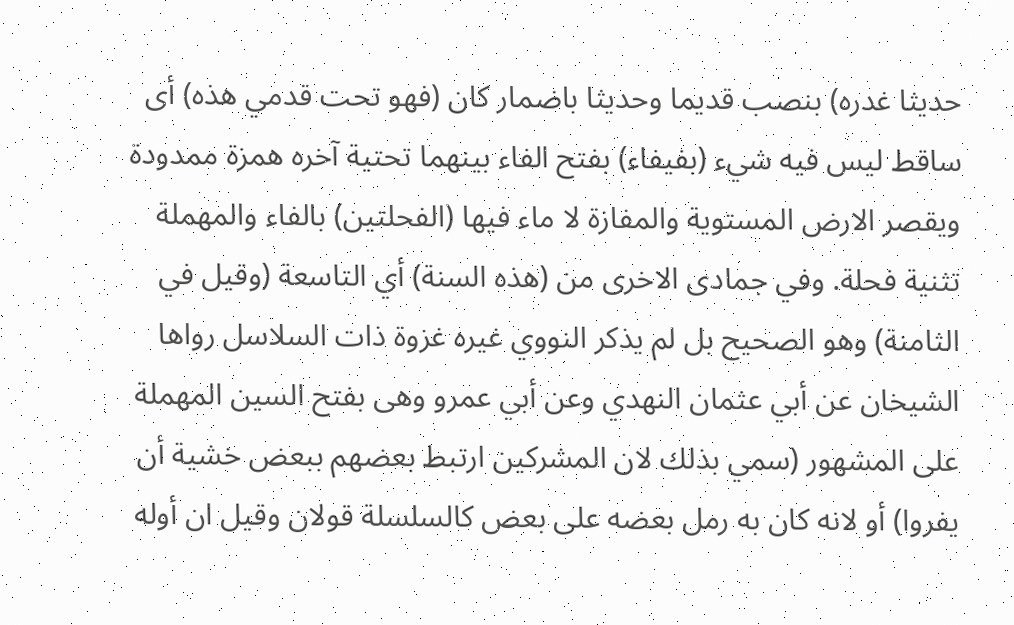حديثا غدره) بنصب قديما وحديثا باضمار كان (فهو تحت قدمي هذه) أى ساقط ليس فيه شيء (بفيفاء) بفتح الفاء بينهما تحتية آخره همزة ممدودة ويقصر الارض المستوية والمفازة لا ماء فيها (الفحلتين) بالفاء والمهملة تثنية فحلة. وفي جمادى الاخرى من (هذه السنة) أي التاسعة (وقيل في الثامنة) وهو الصحيح بل لم يذكر النووي غيره غزوة ذات السلاسل رواها الشيخان عن أبي عثمان النهدي وعن أبي عمرو وهى بفتح السين المهملة على المشهور (سمي بذلك لان المشركين ارتبط بعضهم ببعض خشية أن يفروا) أو لانه كان به رمل بعضه على بعض كالسلسلة قولان وقيل ان أوله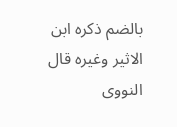بالضم ذكره ابن الاثير وغيره قال النووى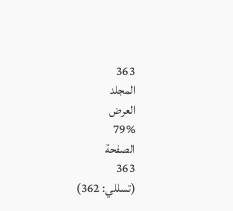363
المجلد
العرض
79%
الصفحة
363
(تسللي: 362)